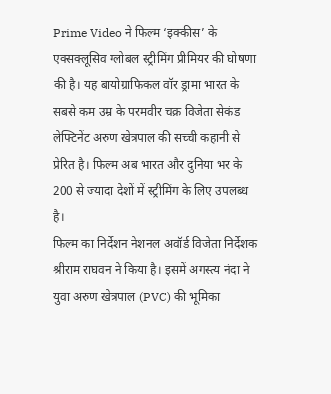Prime Video ने फिल्म ‘इक्कीस’ के एक्सक्लूसिव ग्लोबल स्ट्रीमिंग प्रीमियर की घोषणा की है। यह बायोग्राफिकल वॉर ड्रामा भारत के सबसे कम उम्र के परमवीर चक्र विजेता सेकंड लेफ्टिनेंट अरुण खेत्रपाल की सच्ची कहानी से प्रेरित है। फिल्म अब भारत और दुनिया भर के 200 से ज्यादा देशों में स्ट्रीमिंग के लिए उपलब्ध है।
फिल्म का निर्देशन नेशनल अवॉर्ड विजेता निर्देशक श्रीराम राघवन ने किया है। इसमें अगस्त्य नंदा ने युवा अरुण खेत्रपाल (PVC) की भूमिका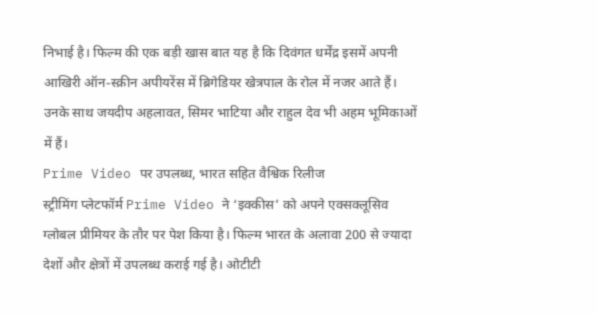निभाई है। फिल्म की एक बड़ी खास बात यह है कि दिवंगत धर्मेंद्र इसमें अपनी आखिरी ऑन-स्क्रीन अपीयरेंस में ब्रिगेडियर खेत्रपाल के रोल में नजर आते हैं। उनके साथ जयदीप अहलावत, सिमर भाटिया और राहुल देव भी अहम भूमिकाओं में हैं।
Prime Video पर उपलब्ध, भारत सहित वैश्विक रिलीज
स्ट्रीमिंग प्लेटफॉर्म Prime Video ने ‘इक्कीस’ को अपने एक्सक्लूसिव ग्लोबल प्रीमियर के तौर पर पेश किया है। फिल्म भारत के अलावा 200 से ज्यादा देशों और क्षेत्रों में उपलब्ध कराई गई है। ओटीटी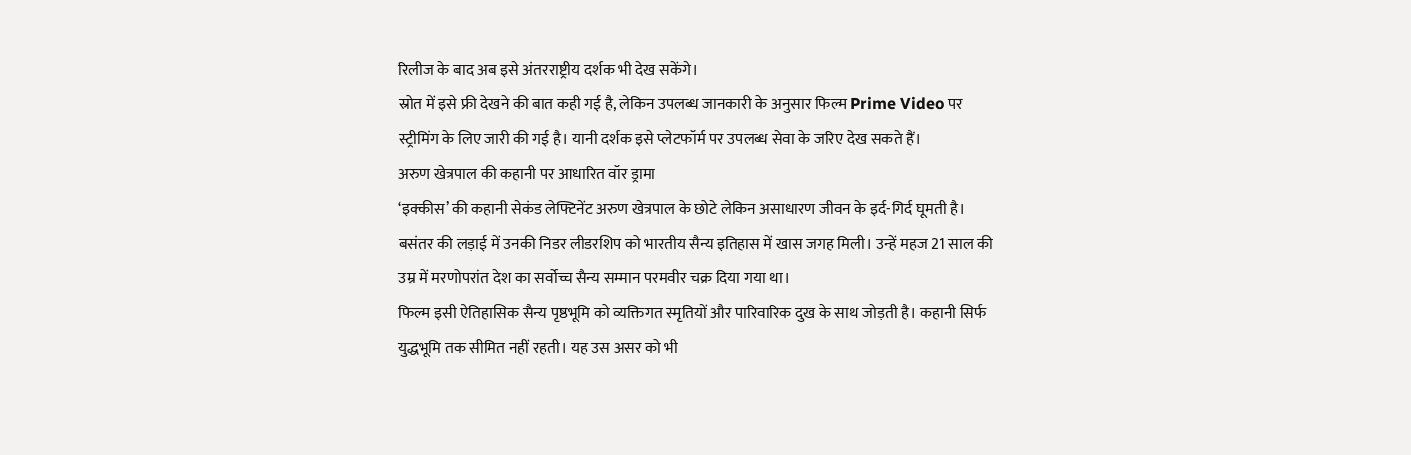रिलीज के बाद अब इसे अंतरराष्ट्रीय दर्शक भी देख सकेंगे।
स्रोत में इसे फ्री देखने की बात कही गई है, लेकिन उपलब्ध जानकारी के अनुसार फिल्म Prime Video पर स्ट्रीमिंग के लिए जारी की गई है। यानी दर्शक इसे प्लेटफॉर्म पर उपलब्ध सेवा के जरिए देख सकते हैं।
अरुण खेत्रपाल की कहानी पर आधारित वॉर ड्रामा
‘इक्कीस’ की कहानी सेकंड लेफ्टिनेंट अरुण खेत्रपाल के छोटे लेकिन असाधारण जीवन के इर्द-गिर्द घूमती है। बसंतर की लड़ाई में उनकी निडर लीडरशिप को भारतीय सैन्य इतिहास में खास जगह मिली। उन्हें महज 21 साल की उम्र में मरणोपरांत देश का सर्वोच्च सैन्य सम्मान परमवीर चक्र दिया गया था।
फिल्म इसी ऐतिहासिक सैन्य पृष्ठभूमि को व्यक्तिगत स्मृतियों और पारिवारिक दुख के साथ जोड़ती है। कहानी सिर्फ युद्धभूमि तक सीमित नहीं रहती। यह उस असर को भी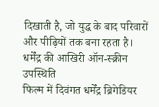दिखाती है, जो युद्ध के बाद परिवारों और पीढ़ियों तक बना रहता है।
धर्मेंद्र की आखिरी ऑन-स्क्रीन उपस्थिति
फिल्म में दिवंगत धर्मेंद्र ब्रिगेडियर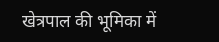खेत्रपाल की भूमिका में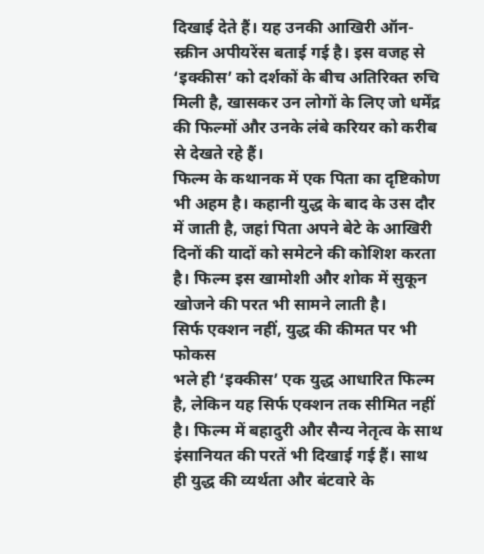दिखाई देते हैं। यह उनकी आखिरी ऑन-स्क्रीन अपीयरेंस बताई गई है। इस वजह से ‘इक्कीस’ को दर्शकों के बीच अतिरिक्त रुचि मिली है, खासकर उन लोगों के लिए जो धर्मेंद्र की फिल्मों और उनके लंबे करियर को करीब से देखते रहे हैं।
फिल्म के कथानक में एक पिता का दृष्टिकोण भी अहम है। कहानी युद्ध के बाद के उस दौर में जाती है, जहां पिता अपने बेटे के आखिरी दिनों की यादों को समेटने की कोशिश करता है। फिल्म इस खामोशी और शोक में सुकून खोजने की परत भी सामने लाती है।
सिर्फ एक्शन नहीं, युद्ध की कीमत पर भी फोकस
भले ही ‘इक्कीस’ एक युद्ध आधारित फिल्म है, लेकिन यह सिर्फ एक्शन तक सीमित नहीं है। फिल्म में बहादुरी और सैन्य नेतृत्व के साथ इंसानियत की परतें भी दिखाई गई हैं। साथ ही युद्ध की व्यर्थता और बंटवारे के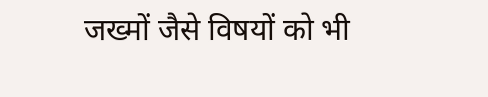जख्मों जैसे विषयों को भी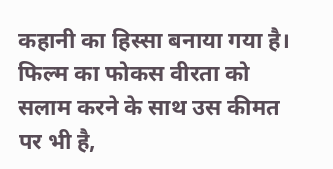कहानी का हिस्सा बनाया गया है।
फिल्म का फोकस वीरता को सलाम करने के साथ उस कीमत पर भी है,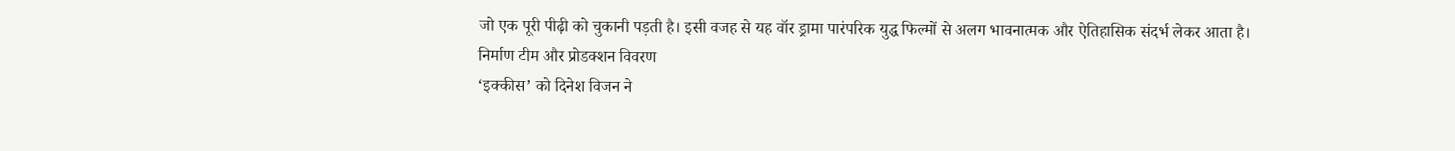जो एक पूरी पीढ़ी को चुकानी पड़ती है। इसी वजह से यह वॉर ड्रामा पारंपरिक युद्ध फिल्मों से अलग भावनात्मक और ऐतिहासिक संदर्भ लेकर आता है।
निर्माण टीम और प्रोडक्शन विवरण
‘इक्कीस’ को दिनेश विजन ने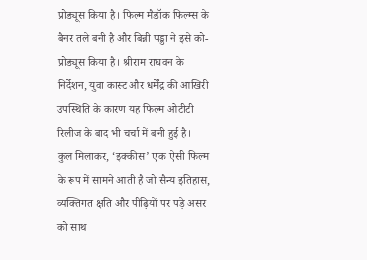प्रोड्यूस किया है। फिल्म मैडॉक फिल्म्स के बैनर तले बनी है और बिन्नी पड्डा ने इसे को-प्रोड्यूस किया है। श्रीराम राघवन के निर्देशन, युवा कास्ट और धर्मेंद्र की आखिरी उपस्थिति के कारण यह फिल्म ओटीटी रिलीज के बाद भी चर्चा में बनी हुई है।
कुल मिलाकर, ‘इक्कीस’ एक ऐसी फिल्म के रूप में सामने आती है जो सैन्य इतिहास, व्यक्तिगत क्षति और पीढ़ियों पर पड़े असर को साथ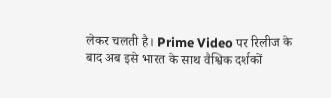लेकर चलती है। Prime Video पर रिलीज के बाद अब इसे भारत के साथ वैश्विक दर्शकों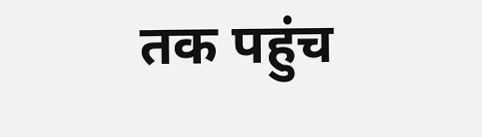तक पहुंच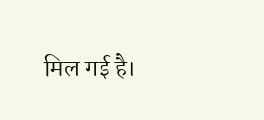मिल गई है।